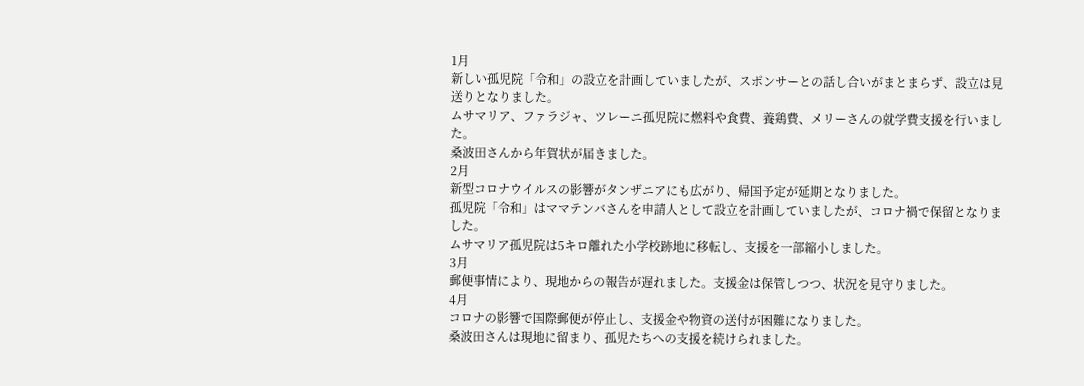1月
新しい孤児院「令和」の設立を計画していましたが、スポンサーとの話し合いがまとまらず、設立は見送りとなりました。
ムサマリア、ファラジャ、ツレーニ孤児院に燃料や食費、養鶏費、メリーさんの就学費支援を行いました。
桑波田さんから年賀状が届きました。
2月
新型コロナウイルスの影響がタンザニアにも広がり、帰国予定が延期となりました。
孤児院「令和」はママテンバさんを申請人として設立を計画していましたが、コロナ禍で保留となりました。
ムサマリア孤児院は5キロ離れた小学校跡地に移転し、支援を一部縮小しました。
3月
郵便事情により、現地からの報告が遅れました。支援金は保管しつつ、状況を見守りました。
4月
コロナの影響で国際郵便が停止し、支援金や物資の送付が困難になりました。
桑波田さんは現地に留まり、孤児たちへの支援を続けられました。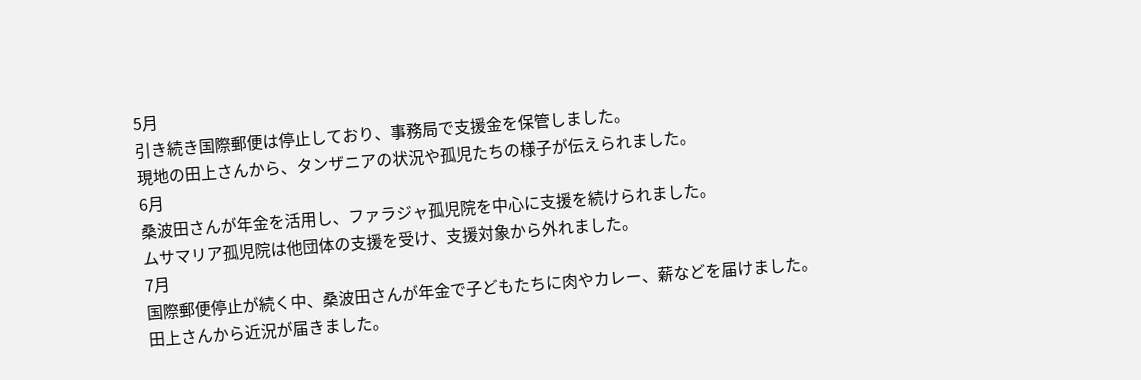5月
引き続き国際郵便は停止しており、事務局で支援金を保管しました。
現地の田上さんから、タンザニアの状況や孤児たちの様子が伝えられました。
6月
桑波田さんが年金を活用し、ファラジャ孤児院を中心に支援を続けられました。
ムサマリア孤児院は他団体の支援を受け、支援対象から外れました。
7月
国際郵便停止が続く中、桑波田さんが年金で子どもたちに肉やカレー、薪などを届けました。
田上さんから近況が届きました。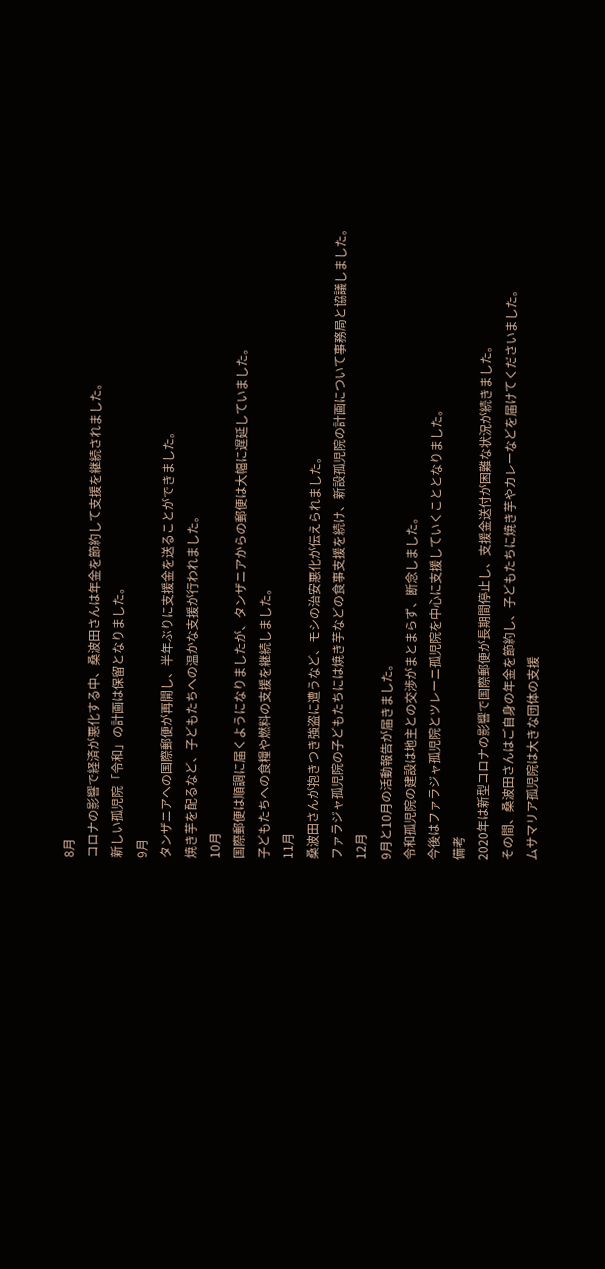8月
コロナの影響で経済が悪化する中、桑波田さんは年金を節約して支援を継続されました。
新しい孤児院「令和」の計画は保留となりました。
9月
タンザニアへの国際郵便が再開し、半年ぶりに支援金を送ることができました。
焼き芋を配るなど、子どもたちへの温かな支援が行われました。
10月
国際郵便は順調に届くようになりましたが、タンザニアからの郵便は大幅に遅延していました。
子どもたちへの食糧や燃料の支援を継続しました。
11月
桑波田さんが抱きつき強盗に遭うなど、モシの治安悪化が伝えられました。
ファラジャ孤児院の子どもたちには焼き芋などの食事支援を続け、新設孤児院の計画について事務局と協議しました。
12月
9月と10月の活動報告が届きました。
令和孤児院の建設は地主との交渉がまとまらず、断念しました。
今後はファラジャ孤児院とツレーニ孤児院を中心に支援していくこととなりました。
備考
2020年は新型コロナの影響で国際郵便が長期間停止し、支援金送付が困難な状況が続きました。
その間、桑波田さんはご自身の年金を節約し、子どもたちに焼き芋やカレーなどを届けてくださいました。
ムサマリア孤児院は大きな団体の支援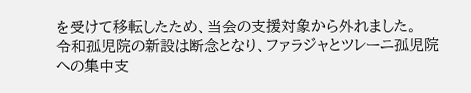を受けて移転したため、当会の支援対象から外れました。
令和孤児院の新設は断念となり、ファラジャとツレーニ孤児院への集中支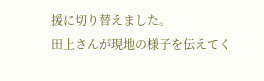援に切り替えました。
田上さんが現地の様子を伝えてく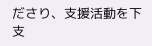ださり、支援活動を下支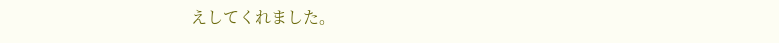えしてくれました。